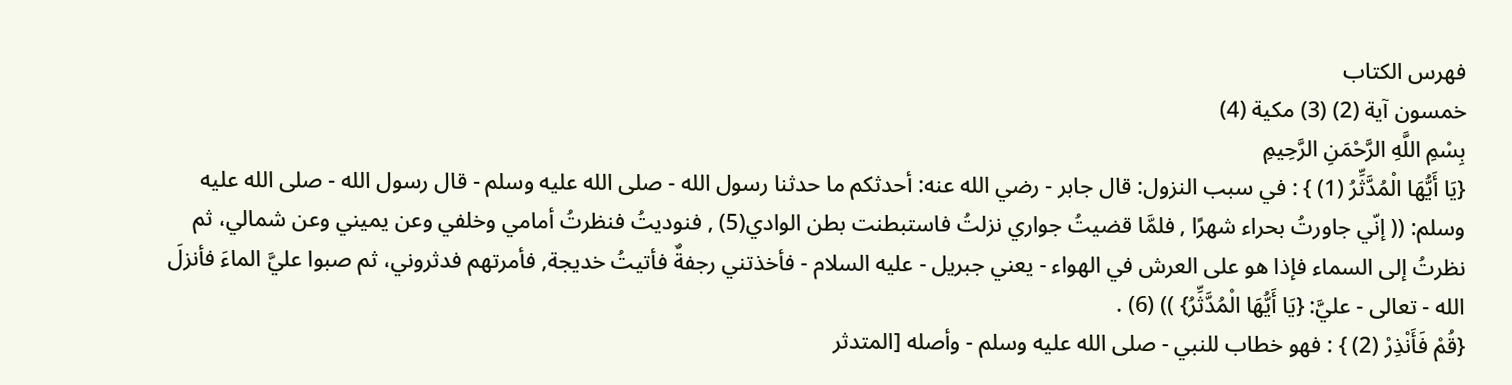فهرس الكتاب
خمسون آية (2) (3) مكية (4)
بِسْمِ اللَّهِ الرَّحْمَنِ الرَّحِيمِ
{يَا أَيُّهَا الْمُدَّثِّرُ (1) } : في سبب النزول: قال جابر - رضي الله عنه: أحدثكم ما حدثنا رسول الله - صلى الله عليه وسلم - قال رسول الله - صلى الله عليه وسلم: (( إنّي جاورتُ بحراء شهرًا , فلمَّا قضيتُ جواري نزلتُ فاستبطنت بطن الوادي(5) , فنوديتُ فنظرتُ أمامي وخلفي وعن يميني وعن شمالي، ثم نظرتُ إلى السماء فإذا هو على العرش في الهواء - يعني جبريل - عليه السلام - فأخذتني رجفةٌ فأتيتُ خديجة, فأمرتهم فدثروني، ثم صبوا عليَّ الماءَ فأنزلَ الله - تعالى - عليَّ: {يَا أَيُّهَا الْمُدَّثِّرُ} )) (6) .
{قُمْ فَأَنْذِرْ (2) } : فهو خطاب للنبي - صلى الله عليه وسلم - وأصله [المتدثر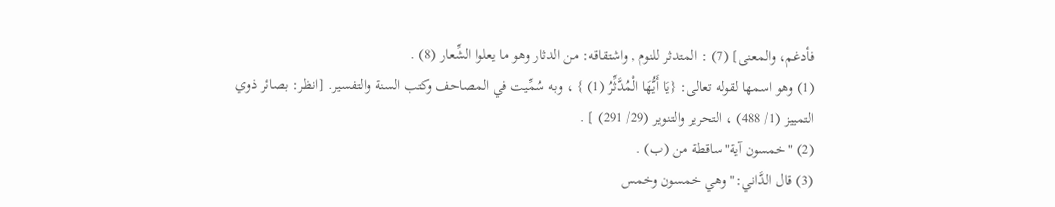فأدغم، والمعنى] (7) : المتدثر للنوم , واشتقاقه: من الدثار وهو ما يعلوا الشِّعار (8) .
(1) وهو اسمها لقوله تعالى: {يَا أَيُّهَا الْمُدَّثِّرُ (1) } ، وبه سُمِّيت في المصاحف وكتب السنة والتفسير. [انظر: بصائر ذوي التمييز (1/ 488) ، التحرير والتنوير (29/ 291) ] .
(2) "خمسون آية"ساقطة من (ب) .
(3) قال الدَّاني:"وهي خمسون وخمس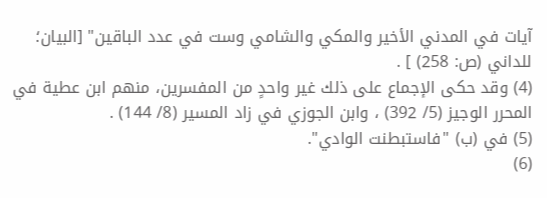آيات في المدني الأخير والمكي والشامي وست في عدد الباقين" [البيان؛ للداني (ص: 258) ] .
(4) وقد حكى الإجماع على ذلك غير واحدٍ من المفسرين، منهم ابن عطية في المحرر الوجيز (5/ 392) ، وابن الجوزي في زاد المسير (8/ 144) .
(5) في (ب) "فاستبطنت الوادي".
(6)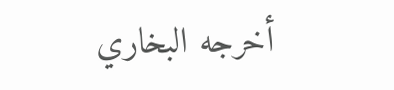أخرجه البخاري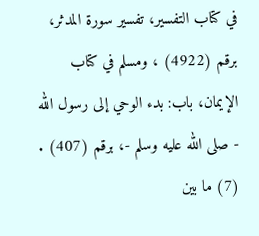في كتاب التفسير، تفسير سورة المدثر، برقم (4922) ، ومسلم في كتاب الإيمان، باب: بدء الوحي إلى رسول الله - صلى الله عليه وسلم -، برقم (407) .
(7) ما بين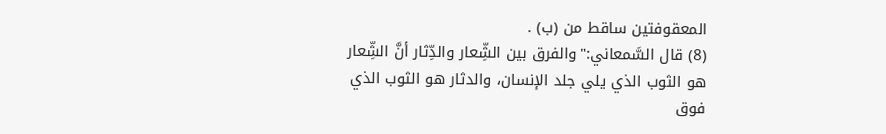المعقوفتين ساقط من (ب) .
(8) قال السَّمعاني:"والفرق بين الشِّعار والدِّثار أنَّ الشِّعار هو الثوب الذي يلي جلد الإنسان، والدثار هو الثوب الذي فوق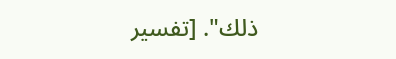ذلك". [تفسير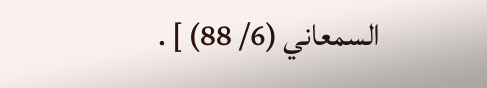السمعاني (6/ 88) ] .